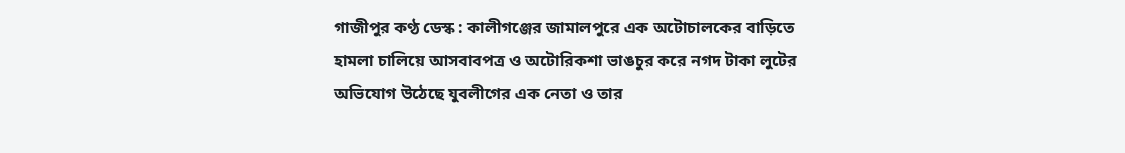গাজীপুর কণ্ঠ ডেস্ক : কালীগঞ্জের জামালপুরে এক অটোচালকের বাড়িতে হামলা চালিয়ে আসবাবপত্র ও অটোরিকশা ভাঙচুর করে নগদ টাকা লুটের অভিযোগ উঠেছে যুবলীগের এক নেতা ও তার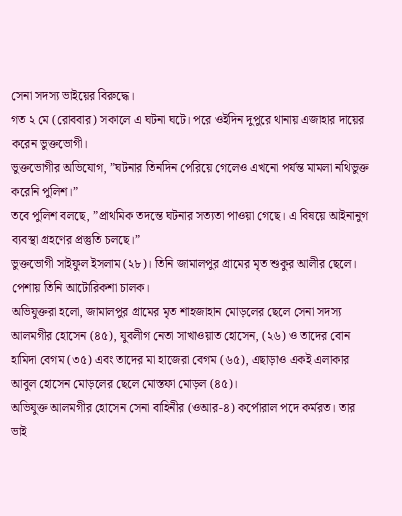সেনা সদস্য ভাইয়ের বিরুদ্ধে।
গত ২ মে (রোববার) সকালে এ ঘটনা ঘটে। পরে ওইদিন দুপুরে থানায় এজাহার দায়ের করেন ভুক্তভোগী।
ভুক্তভোগীর অভিযোগ, ”ঘটনার তিনদিন পেরিয়ে গেলেও এখনো পর্যন্ত মামলা নথিভুক্ত করেনি পুলিশ।”
তবে পুলিশ বলছে, ”প্রাথমিক তদন্তে ঘটনার সত্যতা পাওয়া গেছে। এ বিষয়ে আইনানুগ ব্যবস্থা গ্রহণের প্রস্তুতি চলছে।”
ভুক্তভোগী সাইফুল ইসলাম (২৮)। তিনি জামালপুর গ্রামের মৃত শুকুর আলীর ছেলে। পেশায় তিনি আটোরিকশা চালক।
অভিযুক্তরা হলো, জামালপুর গ্রামের মৃত শাহজাহান মোড়লের ছেলে সেনা সদস্য আলমগীর হোসেন (৪৫), যুবলীগ নেতা সাখাওয়াত হোসেন, (২৬) ও তাদের বোন হামিদা বেগম (৩৫) এবং তাদের মা হাজেরা বেগম (৬৫), এছাড়াও একই এলাকার আবুল হোসেন মোড়লের ছেলে মোস্তফা মোড়ল (৪৫)।
অভিযুক্ত আলমগীর হোসেন সেনা বাহিনীর (ওআর-৪) কর্পোরাল পদে কর্মরত। তার ভাই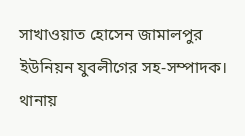সাখাওয়াত হোসেন জামালপুর ইউনিয়ন যুবলীগের সহ-সম্পাদক।
থানায়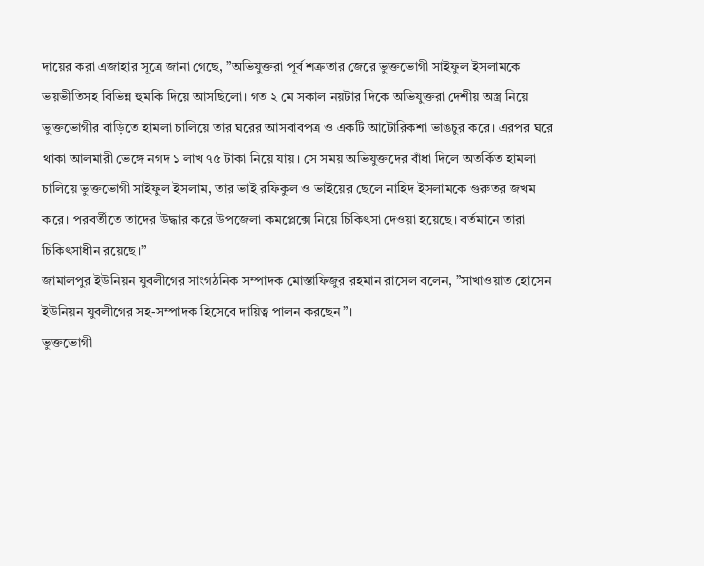দায়ের করা এজাহার সূত্রে জানা গেছে, ”অভিযুক্তরা পূর্ব শত্রুতার জেরে ভুক্তভোগী সাইফুল ইসলামকে ভয়ভীতিসহ বিভিন্ন হুমকি দিয়ে আসছিলো। গত ২ মে সকাল নয়টার দিকে অভিযুক্তরা দেশীয় অস্ত্র নিয়ে ভুক্তভোগীর বাড়িতে হামলা চালিয়ে তার ঘরের আসবাবপত্র ও একটি আটোরিকশা ভাঙচুর করে। এরপর ঘরে থাকা আলমারী ভেঙ্গে নগদ ১ লাখ ৭৫ টাকা নিয়ে যায়। সে সময় অভিযুক্তদের বাঁধা দিলে অতর্কিত হামলা চালিয়ে ভুক্তভোগী সাইফুল ইসলাম, তার ভাই রফিকুল ও ভাইয়ের ছেলে নাহিদ ইসলামকে গুরুতর জখম করে। পরবর্তীতে তাদের উদ্ধার করে উপজেলা কমপ্লেক্সে নিয়ে চিকিৎসা দেওয়া হয়েছে। বর্তমানে তারা চিকিৎসাধীন রয়েছে।”
জামালপুর ইউনিয়ন যুবলীগের সাংগঠনিক সম্পাদক মোস্তাফিজুর রহমান রাসেল বলেন, ”সাখাওয়াত হোসেন ইউনিয়ন যুবলীগের সহ-সম্পাদক হিসেবে দায়িত্ব পালন করছেন”।
ভুক্তভোগী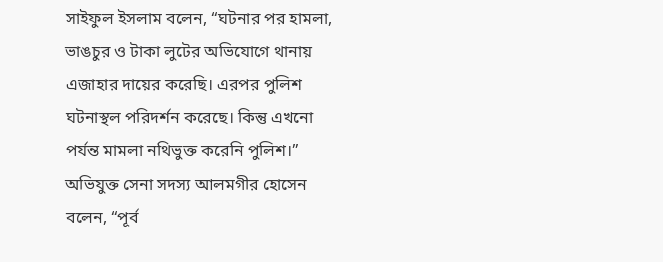সাইফুল ইসলাম বলেন, “ঘটনার পর হামলা, ভাঙচুর ও টাকা লুটের অভিযোগে থানায় এজাহার দায়ের করেছি। এরপর পুলিশ ঘটনাস্থল পরিদর্শন করেছে। কিন্তু এখনো পর্যন্ত মামলা নথিভুক্ত করেনি পুলিশ।”
অভিযুক্ত সেনা সদস্য আলমগীর হোসেন বলেন, “পূর্ব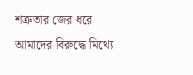শত্রুতার জের ধরে আমাদের বিরুদ্ধে মিথ্যে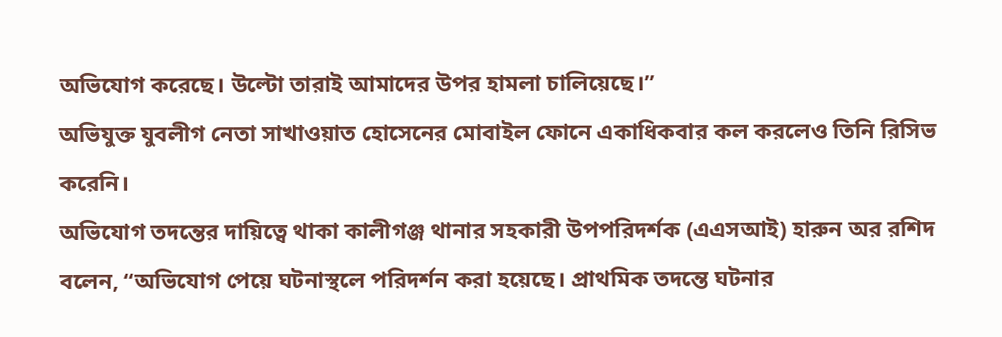অভিযোগ করেছে। উল্টো তারাই আমাদের উপর হামলা চালিয়েছে।”
অভিযুক্ত যুবলীগ নেতা সাখাওয়াত হোসেনের মোবাইল ফোনে একাধিকবার কল করলেও তিনি রিসিভ করেনি।
অভিযোগ তদন্তের দায়িত্বে থাকা কালীগঞ্জ থানার সহকারী উপপরিদর্শক (এএসআই) হারুন অর রশিদ বলেন, “অভিযোগ পেয়ে ঘটনাস্থলে পরিদর্শন করা হয়েছে। প্রাথমিক তদন্তে ঘটনার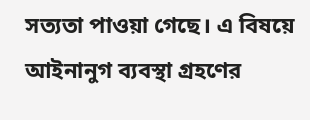সত্যতা পাওয়া গেছে। এ বিষয়ে আইনানুগ ব্যবস্থা গ্রহণের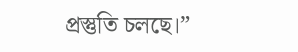প্রস্তুতি চলছে।”